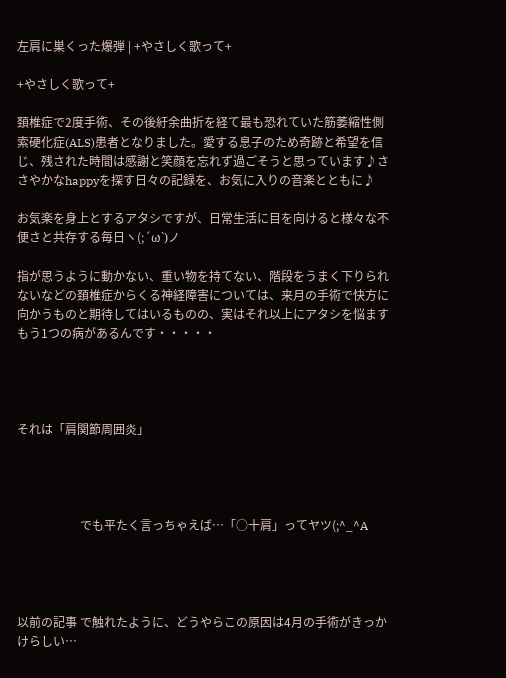左肩に巣くった爆弾 | +やさしく歌って+

+やさしく歌って+

頚椎症で2度手術、その後紆余曲折を経て最も恐れていた筋萎縮性側索硬化症(ALS)患者となりました。愛する息子のため奇跡と希望を信じ、残された時間は感謝と笑顔を忘れず過ごそうと思っています♪ささやかなhappyを探す日々の記録を、お気に入りの音楽とともに♪

お気楽を身上とするアタシですが、日常生活に目を向けると様々な不便さと共存する毎日ヽ(;´ω`)ノ

指が思うように動かない、重い物を持てない、階段をうまく下りられないなどの頚椎症からくる神経障害については、来月の手術で快方に向かうものと期待してはいるものの、実はそれ以上にアタシを悩ますもう1つの病があるんです・・・・・




それは「肩関節周囲炎」




                     でも平たく言っちゃえば…「○十肩」ってヤツ(;^_^A




以前の記事 で触れたように、どうやらこの原因は4月の手術がきっかけらしい…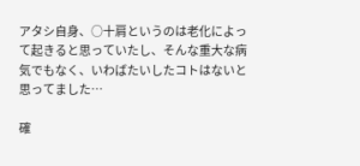アタシ自身、○十肩というのは老化によって起きると思っていたし、そんな重大な病気でもなく、いわばたいしたコトはないと思ってました…

確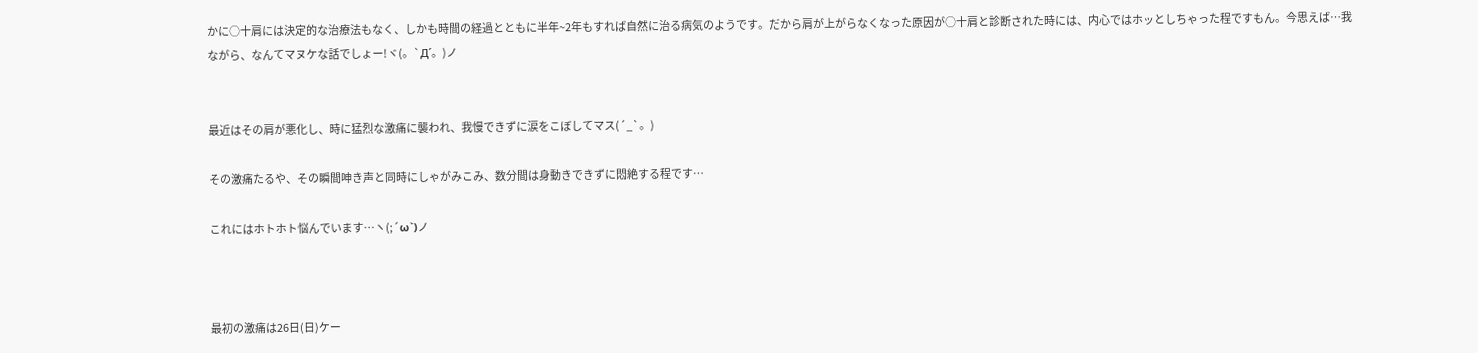かに○十肩には決定的な治療法もなく、しかも時間の経過とともに半年~2年もすれば自然に治る病気のようです。だから肩が上がらなくなった原因が○十肩と診断された時には、内心ではホッとしちゃった程ですもん。今思えば…我ながら、なんてマヌケな話でしょー!ヾ(。`Д´。)ノ


最近はその肩が悪化し、時に猛烈な激痛に襲われ、我慢できずに涙をこぼしてマス(´_`。)

その激痛たるや、その瞬間呻き声と同時にしゃがみこみ、数分間は身動きできずに悶絶する程です…

これにはホトホト悩んでいます…ヽ(;´ω`)ノ



最初の激痛は26日(日)ケー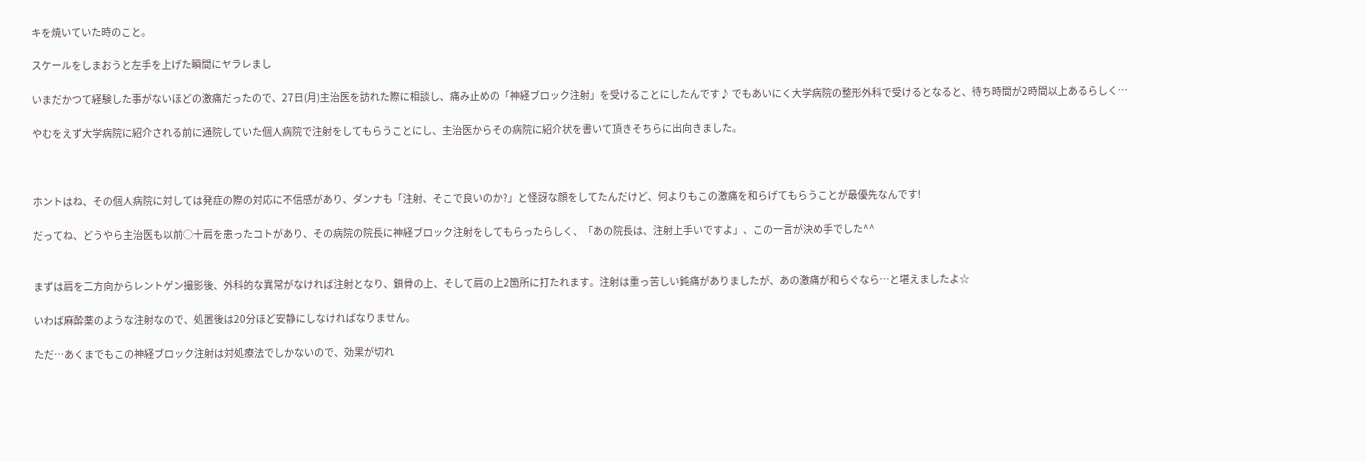キを焼いていた時のこと。

スケールをしまおうと左手を上げた瞬間にヤラレまし

いまだかつて経験した事がないほどの激痛だったので、27日(月)主治医を訪れた際に相談し、痛み止めの「神経ブロック注射」を受けることにしたんです♪ でもあいにく大学病院の整形外科で受けるとなると、待ち時間が2時間以上あるらしく…

やむをえず大学病院に紹介される前に通院していた個人病院で注射をしてもらうことにし、主治医からその病院に紹介状を書いて頂きそちらに出向きました。



ホントはね、その個人病院に対しては発症の際の対応に不信感があり、ダンナも「注射、そこで良いのか?」と怪訝な顔をしてたんだけど、何よりもこの激痛を和らげてもらうことが最優先なんです!

だってね、どうやら主治医も以前○十肩を患ったコトがあり、その病院の院長に神経ブロック注射をしてもらったらしく、「あの院長は、注射上手いですよ」、この一言が決め手でした^^


まずは肩を二方向からレントゲン撮影後、外科的な異常がなければ注射となり、鎖骨の上、そして肩の上2箇所に打たれます。注射は重っ苦しい鈍痛がありましたが、あの激痛が和らぐなら…と堪えましたよ☆

いわば麻酔薬のような注射なので、処置後は20分ほど安静にしなければなりません。

ただ…あくまでもこの神経ブロック注射は対処療法でしかないので、効果が切れ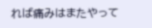れば痛みはまたやって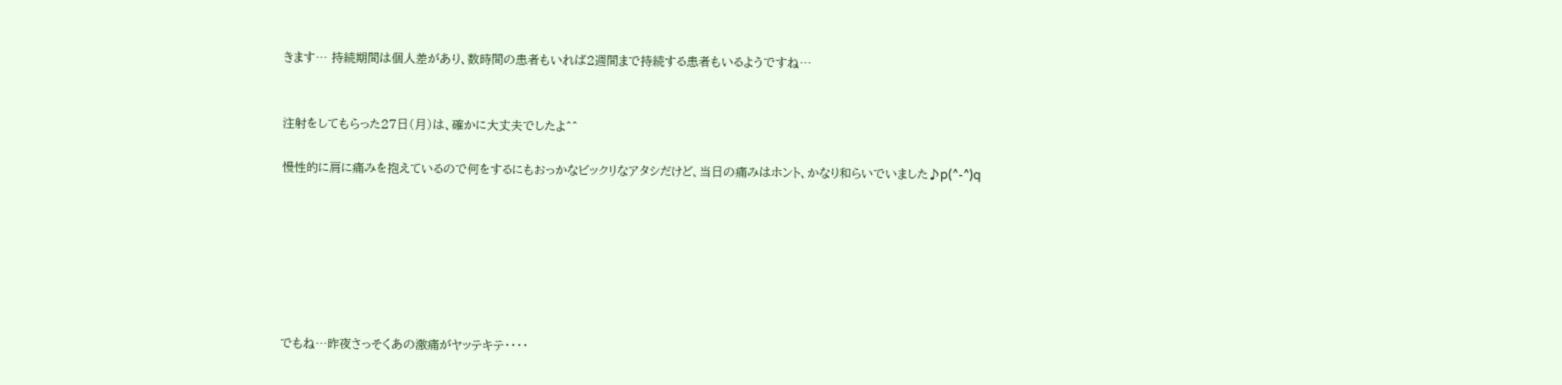きます… 持続期間は個人差があり、数時間の患者もいれば2週間まで持続する患者もいるようですね…


注射をしてもらった27日(月)は、確かに大丈夫でしたよ^^

慢性的に肩に痛みを抱えているので何をするにもおっかなビックリなアタシだけど、当日の痛みはホント、かなり和らいでいました♪p(^-^)q







でもね…昨夜さっそくあの激痛がヤッテキテ・・・・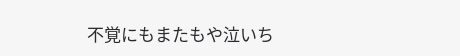不覚にもまたもや泣いち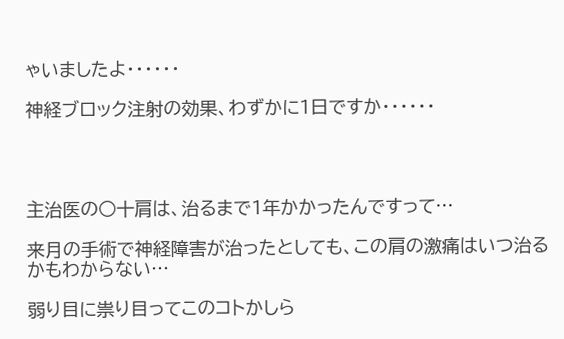ゃいましたよ・・・・・・

神経ブロック注射の効果、わずかに1日ですか・・・・・・




主治医の○十肩は、治るまで1年かかったんですって…

来月の手術で神経障害が治ったとしても、この肩の激痛はいつ治るかもわからない…

弱り目に祟り目ってこのコトかしら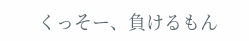くっそー、負けるもん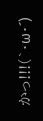かっ!!!(`・ω・´)